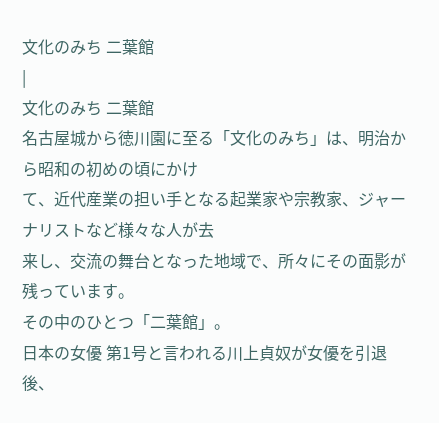文化のみち 二葉館
|
文化のみち 二葉館
名古屋城から徳川園に至る「文化のみち」は、明治から昭和の初めの頃にかけ
て、近代産業の担い手となる起業家や宗教家、ジャーナリストなど様々な人が去
来し、交流の舞台となった地域で、所々にその面影が残っています。
その中のひとつ「二葉館」。
日本の女優 第1号と言われる川上貞奴が女優を引退後、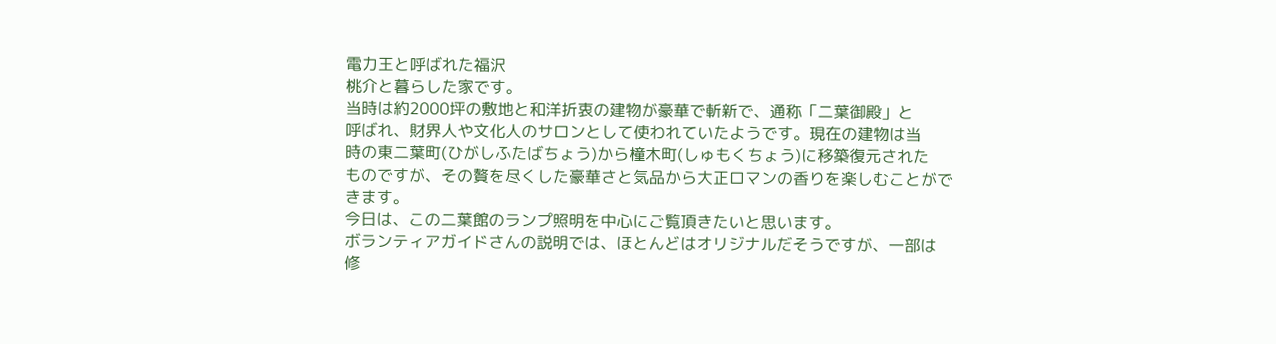電力王と呼ばれた福沢
桃介と暮らした家です。
当時は約2000坪の敷地と和洋折衷の建物が豪華で斬新で、通称「二葉御殿」と
呼ばれ、財界人や文化人のサロンとして使われていたようです。現在の建物は当
時の東二葉町(ひがしふたばちょう)から橦木町(しゅもくちょう)に移築復元された
ものですが、その贅を尽くした豪華さと気品から大正ロマンの香りを楽しむことがで
きます。
今日は、この二葉館のランプ照明を中心にご覧頂きたいと思います。
ボランティアガイドさんの説明では、ほとんどはオリジナルだそうですが、一部は
修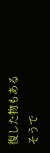復した物もあるそうで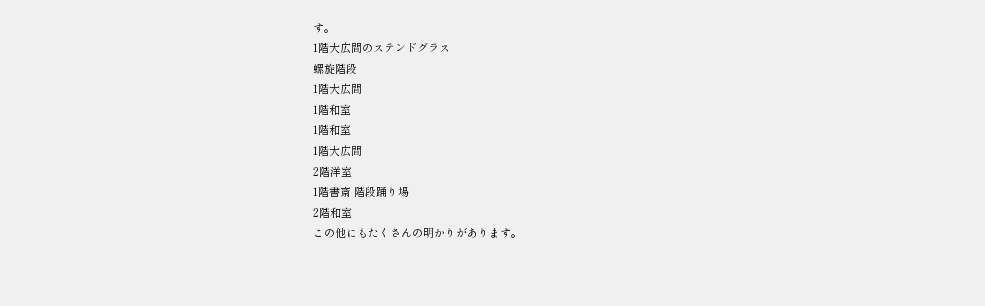す。
1階大広間のステンドグラス
螺旋階段
1階大広間
1階和室
1階和室
1階大広間
2階洋室
1階書斎 階段踊り場
2階和室
この他にもたくさんの明かりがあります。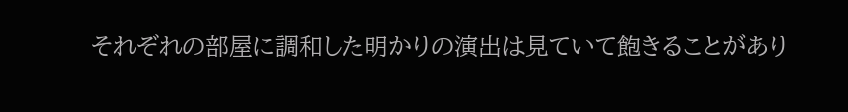それぞれの部屋に調和した明かりの演出は見ていて飽きることがあり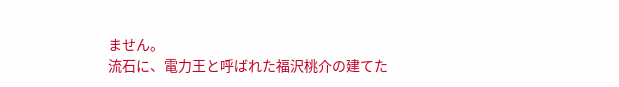ません。
流石に、電力王と呼ばれた福沢桃介の建てた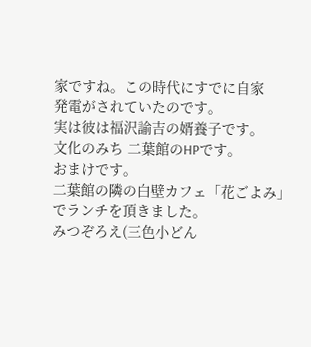家ですね。この時代にすでに自家
発電がされていたのです。
実は彼は福沢諭吉の婿養子です。
文化のみち 二葉館のHPです。
おまけです。
二葉館の隣の白壁カフェ「花ごよみ」でランチを頂きました。
みつぞろえ(三色小どん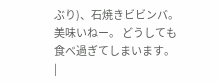ぶり)、石焼きビビンバ。
美味いねー。 どうしても 食べ過ぎてしまいます。
|